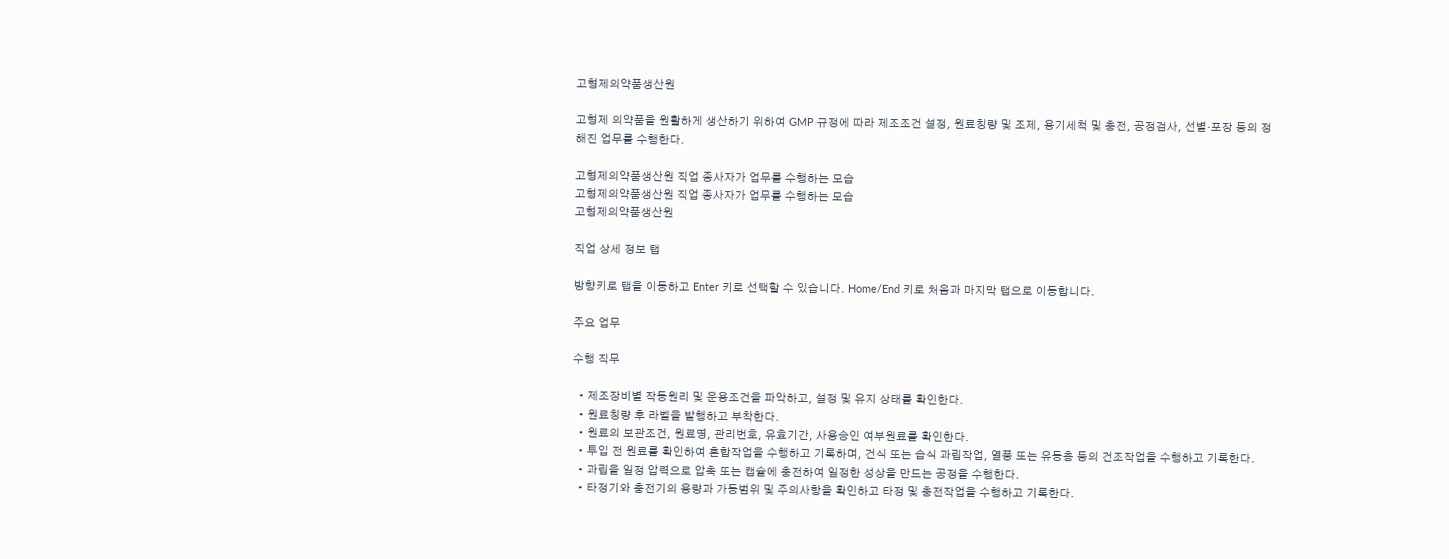고형제의약품생산원

고형제 의약품을 원활하게 생산하기 위하여 GMP 규정에 따라 제조조건 설정, 원료칭량 및 조제, 용기세척 및 충전, 공정검사, 선별·포장 등의 정해진 업무를 수행한다.

고형제의약품생산원 직업 종사자가 업무를 수행하는 모습
고형제의약품생산원 직업 종사자가 업무를 수행하는 모습
고형제의약품생산원

직업 상세 정보 탭

방향키로 탭을 이동하고 Enter 키로 선택할 수 있습니다. Home/End 키로 처음과 마지막 탭으로 이동합니다.

주요 업무

수행 직무

  • 제조장비별 작동원리 및 운용조건을 파악하고, 설정 및 유지 상태를 확인한다.
  • 원료칭량 후 라벨을 발행하고 부착한다.
  • 원료의 보관조건, 원료명, 관리번호, 유효기간, 사용승인 여부원료를 확인한다.
  • 투입 전 원료를 확인하여 혼합작업을 수행하고 기록하며, 건식 또는 습식 과립작업, 열풍 또는 유동층 등의 건조작업을 수행하고 기록한다.
  • 과립을 일정 압력으로 압축 또는 캡슐에 충전하여 일정한 성상을 만드는 공정을 수행한다.
  • 타정기와 충전기의 용량과 가동범위 및 주의사항을 확인하고 타정 및 충전작업을 수행하고 기록한다.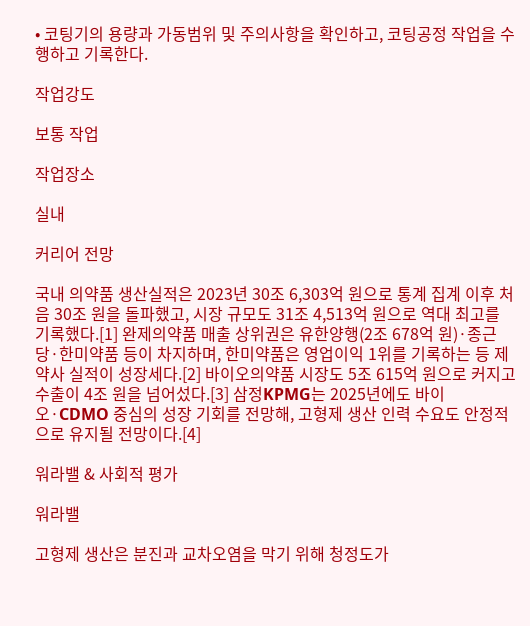• 코팅기의 용량과 가동범위 및 주의사항을 확인하고, 코팅공정 작업을 수행하고 기록한다.

작업강도

보통 작업

작업장소

실내

커리어 전망

국내 의약품 생산실적은 2023년 30조 6,303억 원으로 통계 집계 이후 처음 30조 원을 돌파했고, 시장 규모도 31조 4,513억 원으로 역대 최고를 기록했다.[1] 완제의약품 매출 상위권은 유한양행(2조 678억 원)·종근당·한미약품 등이 차지하며, 한미약품은 영업이익 1위를 기록하는 등 제약사 실적이 성장세다.[2] 바이오의약품 시장도 5조 615억 원으로 커지고 수출이 4조 원을 넘어섰다.[3] 삼정KPMG는 2025년에도 바이오·CDMO 중심의 성장 기회를 전망해, 고형제 생산 인력 수요도 안정적으로 유지될 전망이다.[4]

워라밸 & 사회적 평가

워라밸

고형제 생산은 분진과 교차오염을 막기 위해 청정도가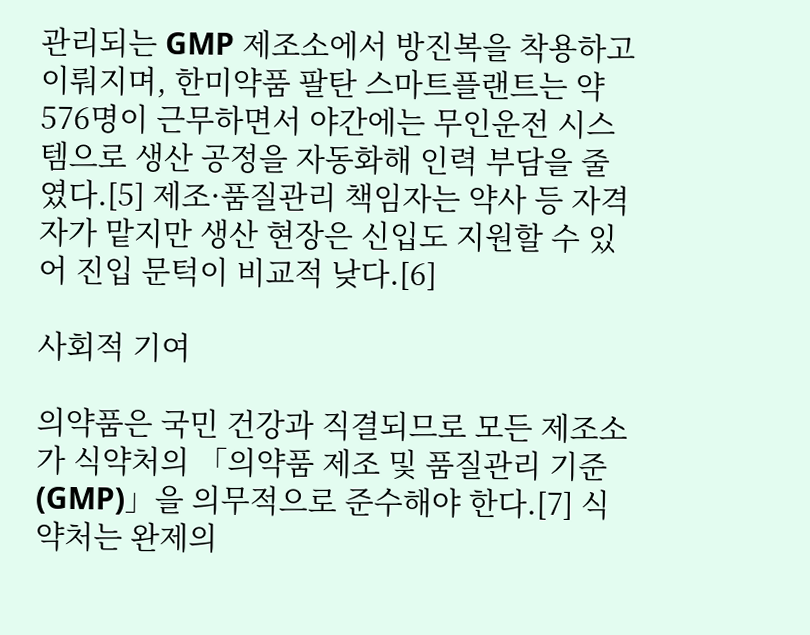관리되는 GMP 제조소에서 방진복을 착용하고 이뤄지며, 한미약품 팔탄 스마트플랜트는 약 576명이 근무하면서 야간에는 무인운전 시스템으로 생산 공정을 자동화해 인력 부담을 줄였다.[5] 제조·품질관리 책임자는 약사 등 자격자가 맡지만 생산 현장은 신입도 지원할 수 있어 진입 문턱이 비교적 낮다.[6]

사회적 기여

의약품은 국민 건강과 직결되므로 모든 제조소가 식약처의 「의약품 제조 및 품질관리 기준(GMP)」을 의무적으로 준수해야 한다.[7] 식약처는 완제의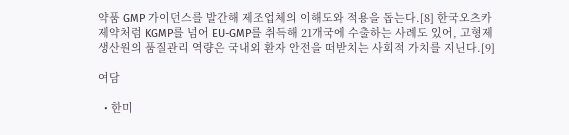약품 GMP 가이던스를 발간해 제조업체의 이해도와 적용을 돕는다.[8] 한국오츠카제약처럼 KGMP를 넘어 EU-GMP를 취득해 21개국에 수출하는 사례도 있어, 고형제 생산원의 품질관리 역량은 국내외 환자 안전을 떠받치는 사회적 가치를 지닌다.[9]

여담

  • 한미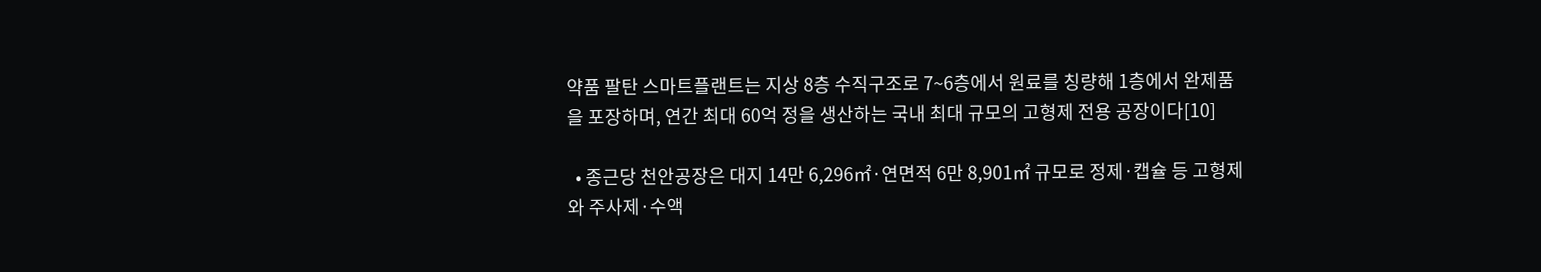약품 팔탄 스마트플랜트는 지상 8층 수직구조로 7~6층에서 원료를 칭량해 1층에서 완제품을 포장하며, 연간 최대 60억 정을 생산하는 국내 최대 규모의 고형제 전용 공장이다[10]

  • 종근당 천안공장은 대지 14만 6,296㎡·연면적 6만 8,901㎡ 규모로 정제·캡슐 등 고형제와 주사제·수액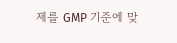제를 GMP 기준에 맞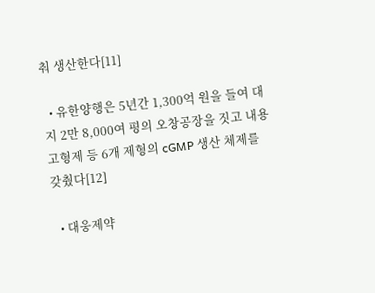춰 생산한다[11]

  • 유한양행은 5년간 1,300억 원을 들여 대지 2만 8,000여 평의 오창공장을 짓고 내용 고형제 등 6개 제형의 cGMP 생산 체제를 갖췄다[12]

  • 대웅제약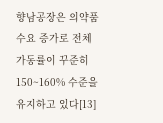향남공장은 의약품 수요 증가로 전체 가동률이 꾸준히 150~160% 수준을 유지하고 있다[13]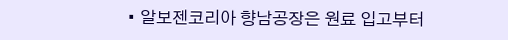• 알보젠코리아 향남공장은 원료 입고부터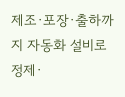제조·포장·출하까지 자동화 설비로 정제·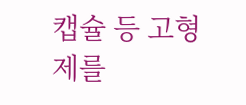캡슐 등 고형제를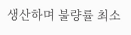생산하며 불량률 최소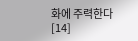화에 주력한다[14]